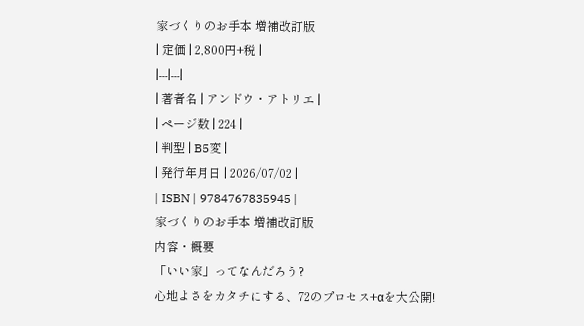家づくりのお手本 増補改訂版
| 定価 | 2,800円+税 |
|---|---|
| 著者名 | アンドウ・アトリエ |
| ページ数 | 224 |
| 判型 | B5変 |
| 発行年月日 | 2026/07/02 |
| ISBN | 9784767835945 |
家づくりのお手本 増補改訂版
内容・概要
「いい家」ってなんだろう?
心地よさをカタチにする、72のプロセス+αを大公開!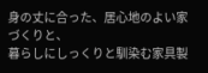身の丈に合った、居心地のよい家づくりと、
暮らしにしっくりと馴染む家具製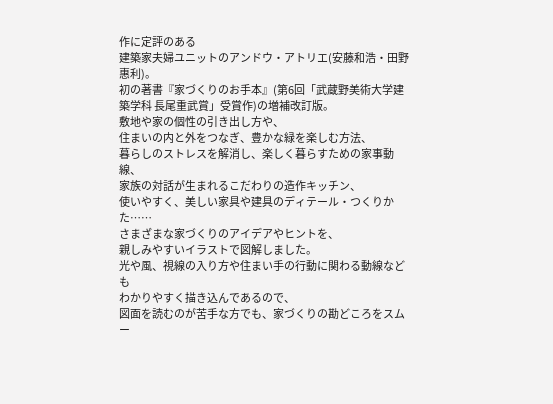作に定評のある
建築家夫婦ユニットのアンドウ・アトリエ(安藤和浩・田野惠利)。
初の著書『家づくりのお手本』(第6回「武蔵野美術大学建築学科 長尾重武賞」受賞作)の増補改訂版。
敷地や家の個性の引き出し方や、
住まいの内と外をつなぎ、豊かな緑を楽しむ方法、
暮らしのストレスを解消し、楽しく暮らすための家事動線、
家族の対話が生まれるこだわりの造作キッチン、
使いやすく、美しい家具や建具のディテール・つくりかた……
さまざまな家づくりのアイデアやヒントを、
親しみやすいイラストで図解しました。
光や風、視線の入り方や住まい手の行動に関わる動線なども
わかりやすく描き込んであるので、
図面を読むのが苦手な方でも、家づくりの勘どころをスムー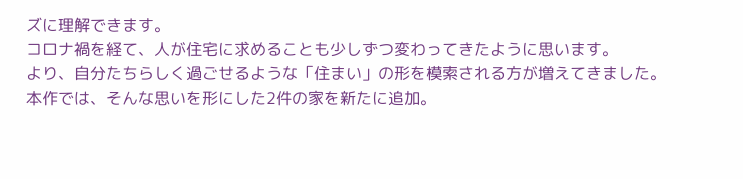ズに理解できます。
コロナ禍を経て、人が住宅に求めることも少しずつ変わってきたように思います。
より、自分たちらしく過ごせるような「住まい」の形を模索される方が増えてきました。
本作では、そんな思いを形にした2件の家を新たに追加。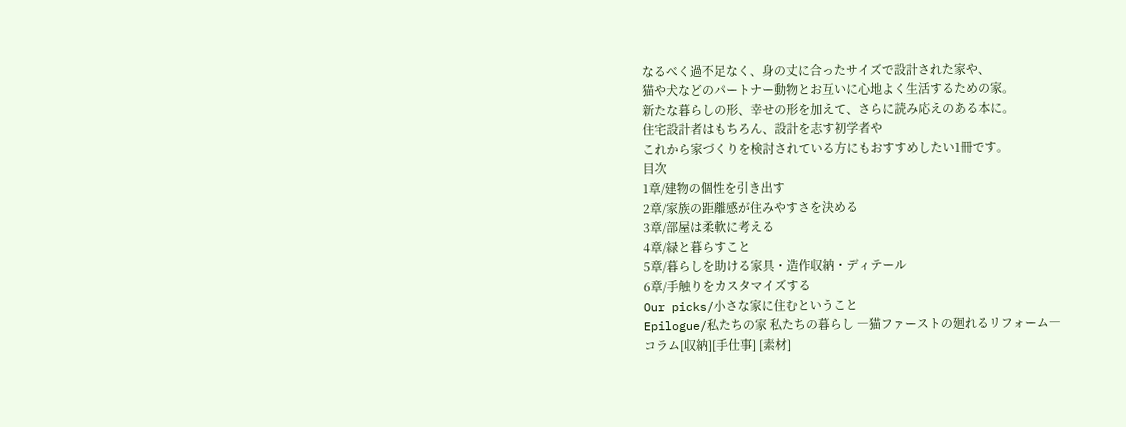なるべく過不足なく、身の丈に合ったサイズで設計された家や、
猫や犬などのパートナー動物とお互いに心地よく生活するための家。
新たな暮らしの形、幸せの形を加えて、さらに読み応えのある本に。
住宅設計者はもちろん、設計を志す初学者や
これから家づくりを検討されている方にもおすすめしたい1冊です。
目次
1章/建物の個性を引き出す
2章/家族の距離感が住みやすさを決める
3章/部屋は柔軟に考える
4章/緑と暮らすこと
5章/暮らしを助ける家具・造作収納・ディテール
6章/手触りをカスタマイズする
Our picks/小さな家に住むということ
Epilogue/私たちの家 私たちの暮らし ―猫ファーストの廻れるリフォーム―
コラム[収納][手仕事] [素材]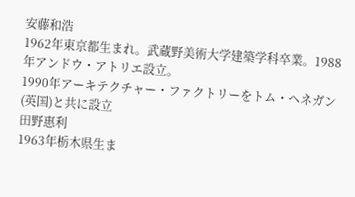安藤和浩
1962年東京都生まれ。武蔵野美術大学建築学科卒業。1988年アンドウ・アトリエ設立。
1990年アーキテクチャー・ファクトリーをトム・ヘネガン(英国)と共に設立
田野惠利
1963年栃木県生ま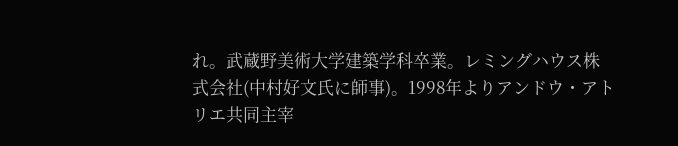れ。武蔵野美術大学建築学科卒業。レミングハウス株式会社(中村好文氏に師事)。1998年よりアンドウ・アトリエ共同主宰